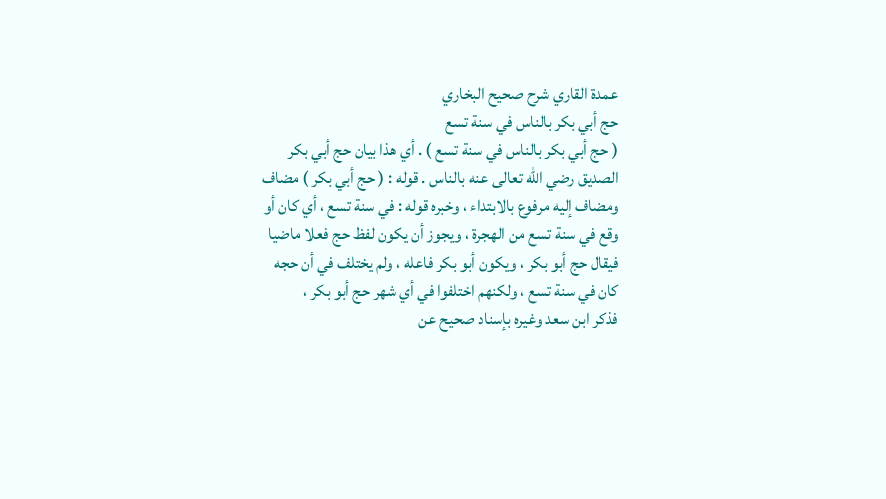عمدة القاري شرح صحيح البخاري
حج أبي بكر بالناس في سنة تسع
( حج أبي بكر بالناس في سنة تسع ) . أي هذا بيان حج أبي بكر الصديق رضي الله تعالى عنه بالناس . قوله : ( حج أبي بكر ) مضاف ومضاف إليه مرفوع بالابتداء ، وخبره قوله : في سنة تسع ، أي كان أو وقع في سنة تسع من الهجرة ، ويجوز أن يكون لفظ حج فعلا ماضيا فيقال حج أبو بكر ، ويكون أبو بكر فاعله ، ولم يختلف في أن حجه كان في سنة تسع ، ولكنهم اختلفوا في أي شهر حج أبو بكر ،
فذكر ابن سعد وغيره بإسناد صحيح عن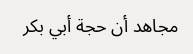مجاهد أن حجة أبي بكر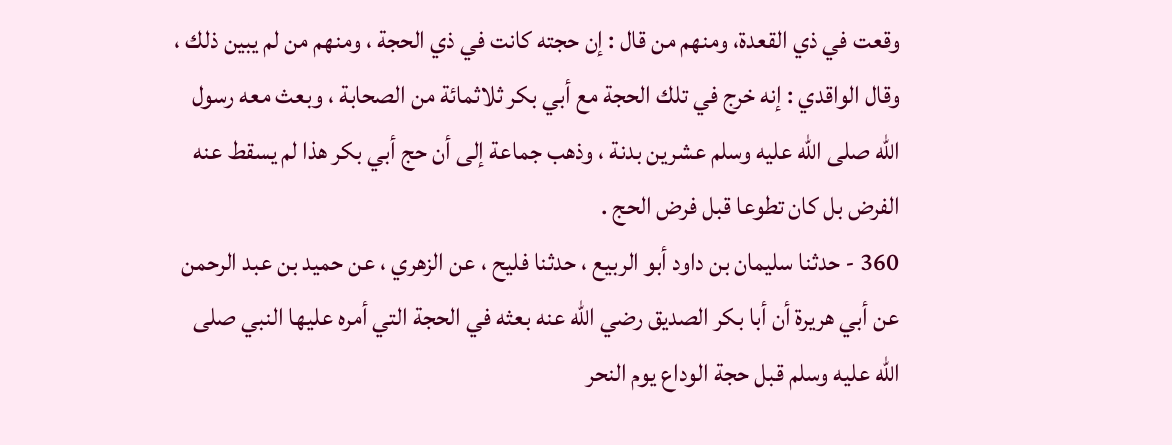وقعت في ذي القعدة، ومنهم من قال : إن حجته كانت في ذي الحجة ، ومنهم من لم يبين ذلك ، وقال الواقدي : إنه خرج في تلك الحجة مع أبي بكر ثلاثمائة من الصحابة ، وبعث معه رسول الله صلى الله عليه وسلم عشرين بدنة ، وذهب جماعة إلى أن حج أبي بكر هذا لم يسقط عنه الفرض بل كان تطوعا قبل فرض الحج .
360 - حدثنا سليمان بن داود أبو الربيع ، حدثنا فليح ، عن الزهري ، عن حميد بن عبد الرحمن عن أبي هريرة أن أبا بكر الصديق رضي الله عنه بعثه في الحجة التي أمره عليها النبي صلى الله عليه وسلم قبل حجة الوداع يوم النحر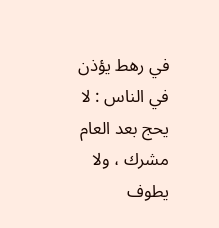في رهط يؤذن في الناس : لا يحج بعد العام مشرك ، ولا يطوف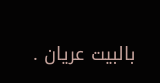بالبيت عريان .